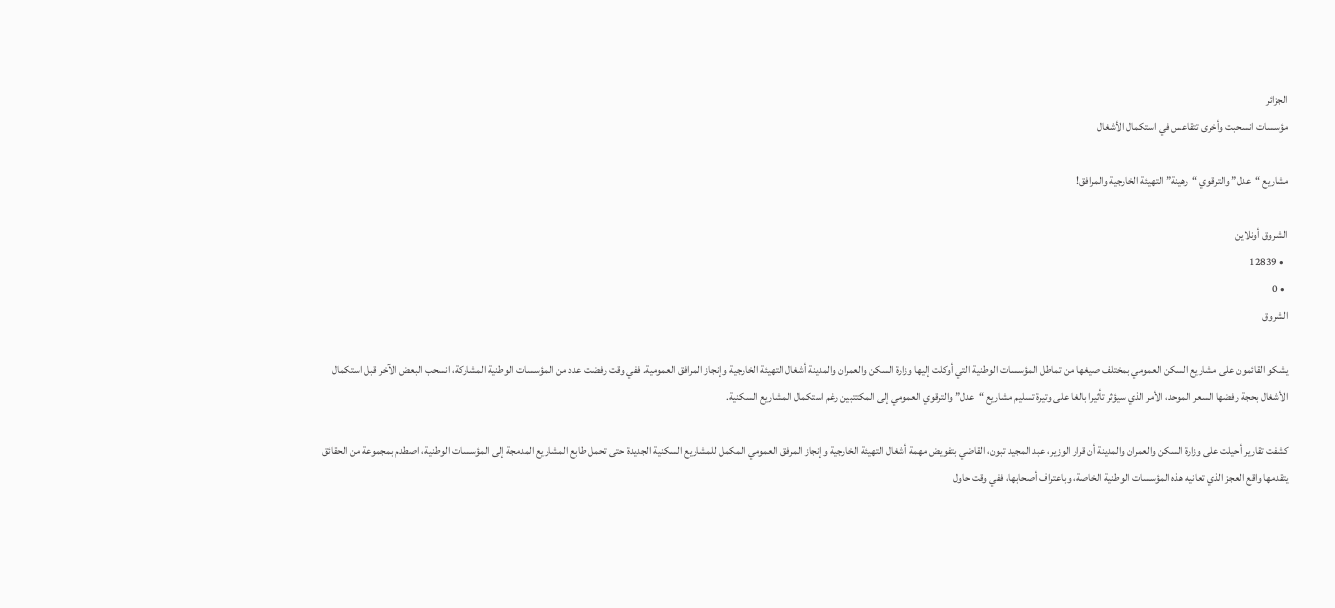الجزائر
مؤسسات انسحبت وأخرى تتقاعس في استكمال الأشغال

مشاريع “عدل” والترقوي “رهينة” التهيئة الخارجية والمرافق!

الشروق أونلاين
  • 12839
  • 0
الشروق

يشكو القائمون على مشاريع السكن العمومي بمختلف صيغها من تماطل المؤسسات الوطنية التي أوكلت إليها وزارة السكن والعمران والمدينة أشغال التهيئة الخارجية وإنجاز المرافق العمومية. ففي وقت رفضت عدد من المؤسسات الوطنية المشاركة، انسحب البعض الآخر قبل استكمال الأشغال بحجة رفضها السعر الموحد، الأمر الذي سيؤثر تأثيرا بالغا على وتيرة تسليم مشاريع “عدل” والترقوي العمومي إلى المكتتبين رغم استكمال المشاريع السكنية.

كشفت تقارير أحيلت على وزارة السكن والعمران والمدينة أن قرار الوزير، عبد المجيد تبون، القاضي بتفويض مهمة أشغال التهيئة الخارجية وإنجاز المرفق العمومي المكمل للمشاريع السكنية الجديدة حتى تحمل طابع المشاريع المدمجة إلى المؤسسات الوطنية، اصطدم بمجموعة من الحقائق يتقدمها واقع العجز الذي تعانيه هذه المؤسسات الوطنية الخاصة، وباعتراف أصحابها، ففي وقت حاول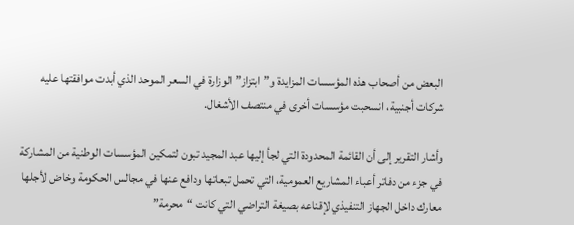البعض من أصحاب هذه المؤسسات المزايدة و”ابتزاز” الوزارة في السعر الموحد الذي أبدت موافقتها عليه شركات أجنبية، انسحبت مؤسسات أخرى في منتصف الأشغال.

وأشار التقرير إلى أن القائمة المحدودة التي لجأ إليها عبد المجيد تبون لتمكين المؤسسات الوطنية من المشاركة في جزء من دفاتر أعباء المشاريع العمومية، التي تحمل تبعاتها ودافع عنها في مجالس الحكومة وخاض لأجلها معارك داخل الجهاز التنفيذي لإقناعه بصيغة التراضي التي كانت “محرمة”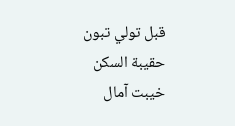قبل تولي تبون حقيبة السكن خيبت آمال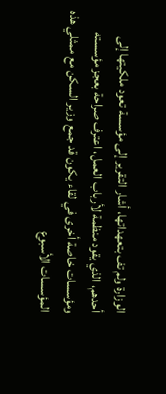الوزارة ولم تف بتعهداتها، أشار التقرير إلى مؤسسة تعود ملكيتها إلى أحدهم، الذي يقود منظمة لأرباب العمل، اعترف صراحة بعجز مؤسسته ومؤسسات خاصة أخرى في لقاء يكون قد جمع وزير السكن مع ممثلي هذه المؤسسات الأسبوع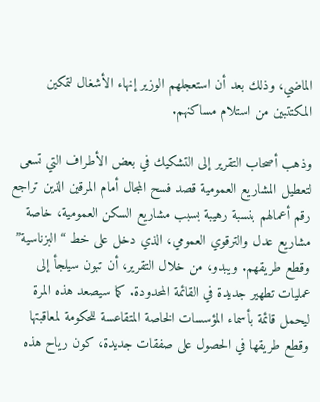الماضي، وذلك بعد أن استعجلهم الوزير إنهاء الأشغال لتمكين المكتتبين من استلام مساكنهم.

وذهب أصحاب التقرير إلى التشكيك في بعض الأطراف التي تسعى لتعطيل المشاريع العمومية قصد فسح المجال أمام المرقين الذين تراجع رقم أعمالهم بنسبة رهيبة بسبب مشاريع السكن العمومية، خاصة مشاريع عدل والترقوي العمومي، الذي دخل على خط “البزناسية” وقطع طريقهم. ويبدو، من خلال التقرير، أن تبون سيلجأ إلى عمليات تطهير جديدة في القائمة المحدودة. كما سيصعد هذه المرة ليحمل قائمة بأسماء المؤسسات الخاصة المتقاعسة للحكومة لمعاقبتها وقطع طريقها في الحصول على صفقات جديدة، كون رياح هذه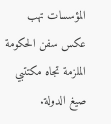المؤسسات تهب عكس سفن الحكومة الملزمة تجاه مكتتبي صيغ الدولة.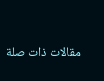مقالات ذات صلة